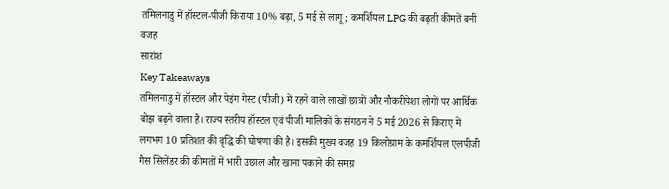तमिलनाडु में हॉस्टल-पीजी किराया 10% बढ़ा, 5 मई से लागू; कमर्शियल LPG की बढ़ती कीमतें बनीं वजह
सारांश
Key Takeaways
तमिलनाडु में हॉस्टल और पेइंग गेस्ट (पीजी) में रहने वाले लाखों छात्रों और नौकरीपेशा लोगों पर आर्थिक बोझ बढ़ने वाला है। राज्य स्तरीय हॉस्टल एवं पीजी मालिकों के संगठन ने 5 मई 2026 से किराए में लगभग 10 प्रतिशत की वृद्धि की घोषणा की है। इसकी मुख्य वजह 19 किलोग्राम के कमर्शियल एलपीजी गैस सिलेंडर की कीमतों में भारी उछाल और खाना पकाने की समग्र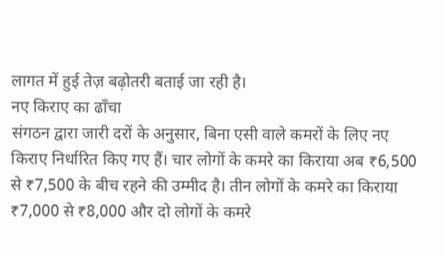लागत में हुई तेज़ बढ़ोतरी बताई जा रही है।
नए किराए का ढाँचा
संगठन द्वारा जारी दरों के अनुसार, बिना एसी वाले कमरों के लिए नए किराए निर्धारित किए गए हैं। चार लोगों के कमरे का किराया अब ₹6,500 से ₹7,500 के बीच रहने की उम्मीद है। तीन लोगों के कमरे का किराया ₹7,000 से ₹8,000 और दो लोगों के कमरे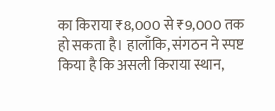का किराया ₹8,000 से ₹9,000 तक हो सकता है। हालाँकि, संगठन ने स्पष्ट किया है कि असली किराया स्थान,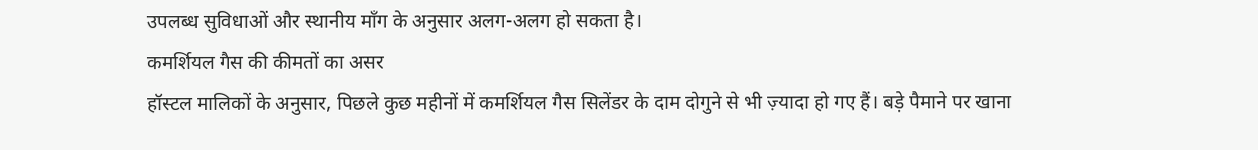उपलब्ध सुविधाओं और स्थानीय माँग के अनुसार अलग-अलग हो सकता है।
कमर्शियल गैस की कीमतों का असर
हॉस्टल मालिकों के अनुसार, पिछले कुछ महीनों में कमर्शियल गैस सिलेंडर के दाम दोगुने से भी ज़्यादा हो गए हैं। बड़े पैमाने पर खाना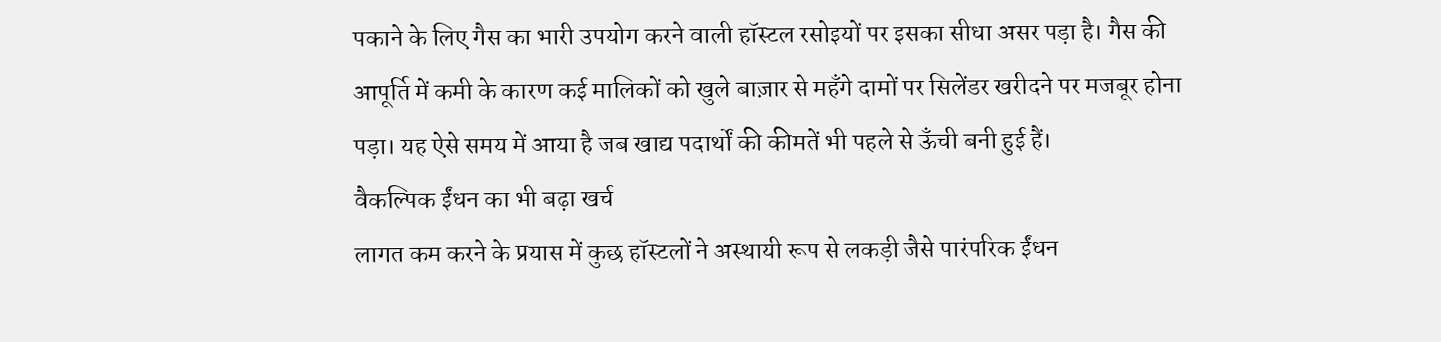पकाने के लिए गैस का भारी उपयोग करने वाली हॉस्टल रसोइयों पर इसका सीधा असर पड़ा है। गैस की आपूर्ति में कमी के कारण कई मालिकों को खुले बाज़ार से महँगे दामों पर सिलेंडर खरीदने पर मजबूर होना पड़ा। यह ऐसे समय में आया है जब खाद्य पदार्थों की कीमतें भी पहले से ऊँची बनी हुई हैं।
वैकल्पिक ईंधन का भी बढ़ा खर्च
लागत कम करने के प्रयास में कुछ हॉस्टलों ने अस्थायी रूप से लकड़ी जैसे पारंपरिक ईंधन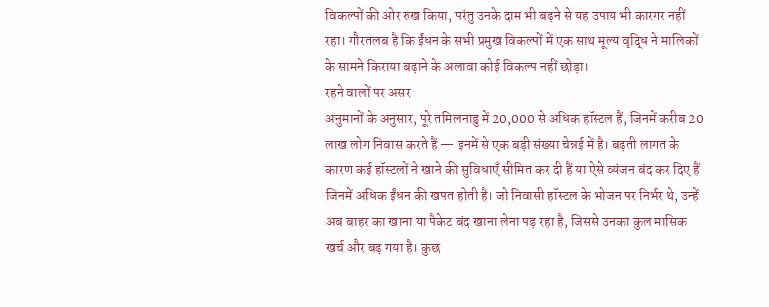विकल्पों की ओर रुख किया, परंतु उनके दाम भी बढ़ने से यह उपाय भी कारगर नहीं रहा। गौरतलब है कि ईंधन के सभी प्रमुख विकल्पों में एक साथ मूल्य वृद्धि ने मालिकों के सामने किराया बढ़ाने के अलावा कोई विकल्प नहीं छोड़ा।
रहने वालों पर असर
अनुमानों के अनुसार, पूरे तमिलनाडु में 20,000 से अधिक हॉस्टल हैं, जिनमें करीब 20 लाख लोग निवास करते हैं — इनमें से एक बड़ी संख्या चेन्नई में है। बढ़ती लागत के कारण कई हॉस्टलों ने खाने की सुविधाएँ सीमित कर दी हैं या ऐसे व्यंजन बंद कर दिए हैं जिनमें अधिक ईंधन की खपत होती है। जो निवासी हॉस्टल के भोजन पर निर्भर थे, उन्हें अब बाहर का खाना या पैकेट बंद खाना लेना पड़ रहा है, जिससे उनका कुल मासिक खर्च और बढ़ गया है। कुछ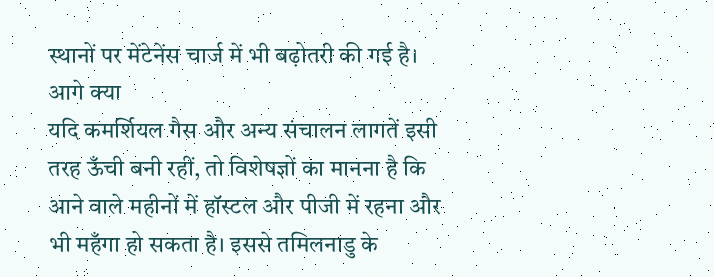स्थानों पर मेंटेनेंस चार्ज में भी बढ़ोतरी की गई है।
आगे क्या
यदि कमर्शियल गैस और अन्य संचालन लागतें इसी तरह ऊँची बनी रहीं, तो विशेषज्ञों का मानना है कि आने वाले महीनों में हॉस्टल और पीजी में रहना और भी महँगा हो सकता है। इससे तमिलनाडु के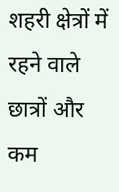शहरी क्षेत्रों में रहने वाले छात्रों और कम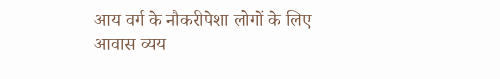आय वर्ग के नौकरीपेशा लोगों के लिए आवास व्यय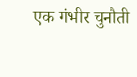एक गंभीर चुनौती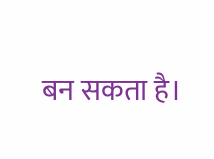बन सकता है।